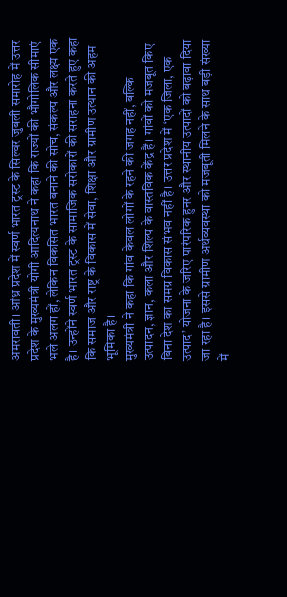अमरावती। आंध्र प्रदेश में स्वर्ण भारत ट्रस्ट के सिल्वर जुबली समारोह में उत्तर प्रदेश के मुख्यमंत्री योगी आदित्यनाथ ने कहा कि राज्यों की भौगोलिक सीमाएं भले अलग हों, लेकिन विकसित भारत बनाने की सोच, संकल्प और लक्ष्य एक है। उन्होंने स्वर्ण भारत ट्रस्ट के सामाजिक सरोकारों की सराहना करते हुए कहा कि समाज और राष्ट्र के विकास में सेवा, शिक्षा और ग्रामीण उत्थान की अहम भूमिका है।
मुख्यमंत्री ने कहा कि गांव केवल लोगों के रहने की जगह नहीं, बल्कि उत्पादन, ज्ञान, कला और शिल्प के वास्तविक केंद्र हैं। गांवों को मजबूत किए बिना देश का समग्र विकास संभव नहीं है। उत्तर प्रदेश में ‘एक जिला, एक उत्पाद’ योजना के जरिए पारंपरिक हुनर और स्थानीय उत्पादों को बढ़ावा दिया जा रहा है। इससे ग्रामीण अर्थव्यवस्था को मजबूती मिलने के साथ बड़ी संख्या में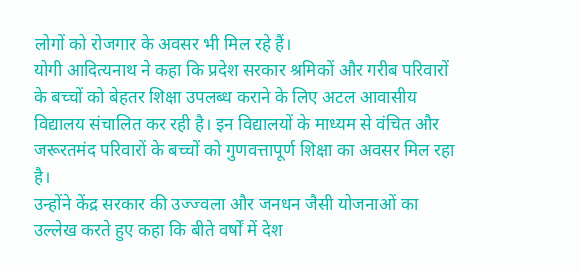लोगों को रोजगार के अवसर भी मिल रहे हैं।
योगी आदित्यनाथ ने कहा कि प्रदेश सरकार श्रमिकों और गरीब परिवारों के बच्चों को बेहतर शिक्षा उपलब्ध कराने के लिए अटल आवासीय विद्यालय संचालित कर रही है। इन विद्यालयों के माध्यम से वंचित और जरूरतमंद परिवारों के बच्चों को गुणवत्तापूर्ण शिक्षा का अवसर मिल रहा है।
उन्होंने केंद्र सरकार की उज्ज्वला और जनधन जैसी योजनाओं का उल्लेख करते हुए कहा कि बीते वर्षों में देश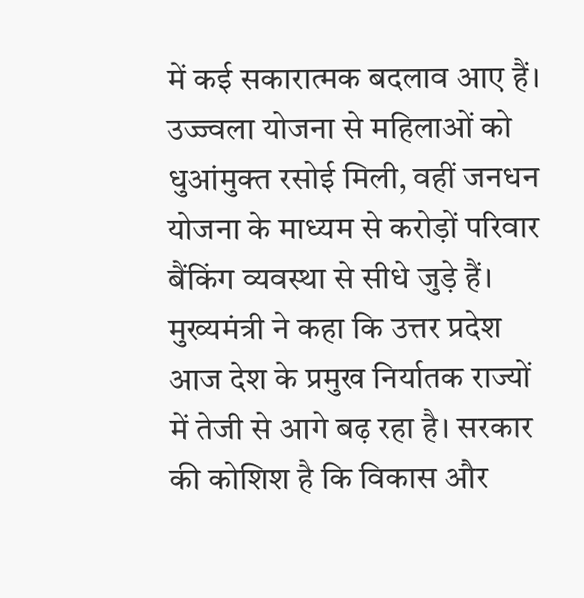में कई सकारात्मक बदलाव आए हैं। उज्ज्वला योजना से महिलाओं को धुआंमुक्त रसोई मिली, वहीं जनधन योजना के माध्यम से करोड़ों परिवार बैंकिंग व्यवस्था से सीधे जुड़े हैं।
मुख्यमंत्री ने कहा कि उत्तर प्रदेश आज देश के प्रमुख निर्यातक राज्यों में तेजी से आगे बढ़ रहा है। सरकार की कोशिश है कि विकास और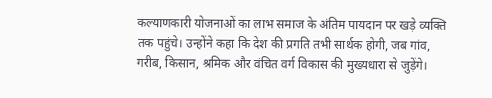कल्याणकारी योजनाओं का लाभ समाज के अंतिम पायदान पर खड़े व्यक्ति तक पहुंचे। उन्होंने कहा कि देश की प्रगति तभी सार्थक होगी, जब गांव, गरीब, किसान, श्रमिक और वंचित वर्ग विकास की मुख्यधारा से जुड़ेंगे।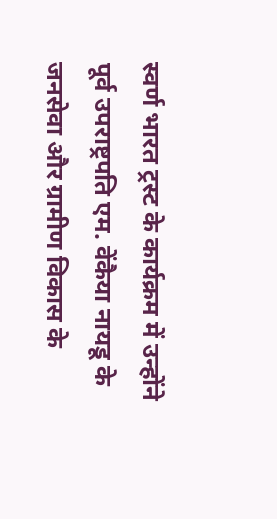स्वर्ण भारत ट्रस्ट के कार्यक्रम में उन्होंने पूर्व उपराष्ट्रपति एम. वेंकैया नायडू के जनसेवा और ग्रामीण विकास के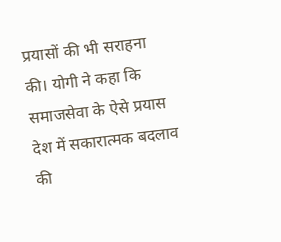प्रयासों की भी सराहना की। योगी ने कहा कि समाजसेवा के ऐसे प्रयास देश में सकारात्मक बदलाव की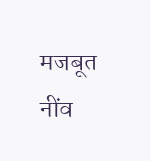मजबूत नींव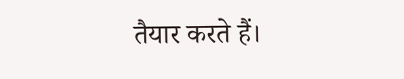तैयार करते हैं।